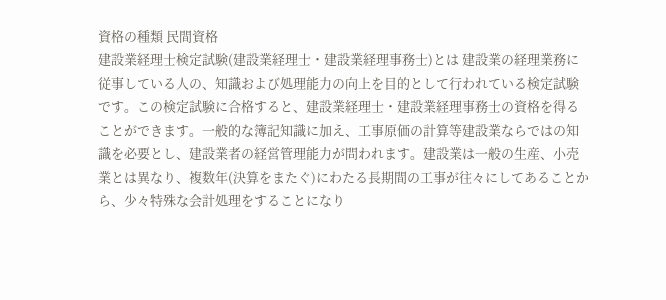資格の種類 民間資格
建設業経理士検定試験(建設業経理士・建設業経理事務士)とは 建設業の経理業務に従事している人の、知識および処理能力の向上を目的として行われている検定試験です。この検定試験に合格すると、建設業経理士・建設業経理事務士の資格を得ることができます。一般的な簿記知識に加え、工事原価の計算等建設業ならではの知識を必要とし、建設業者の経営管理能力が問われます。建設業は一般の生産、小売業とは異なり、複数年(決算をまたぐ)にわたる長期間の工事が往々にしてあることから、少々特殊な会計処理をすることになり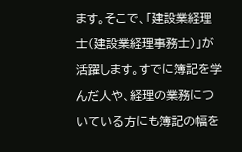ます。そこで、「建設業経理士(建設業経理事務士)」が活躍します。すでに簿記を学んだ人や、経理の業務についている方にも簿記の幅を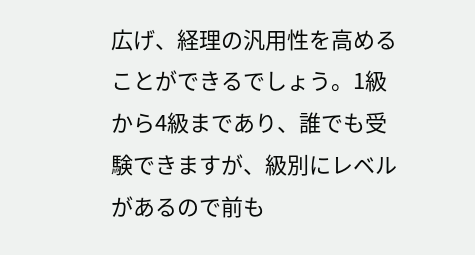広げ、経理の汎用性を高めることができるでしょう。1級から4級まであり、誰でも受験できますが、級別にレベルがあるので前も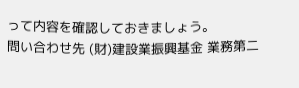って内容を確認しておきましょう。
問い合わせ先 (財)建設業振興基金 業務第二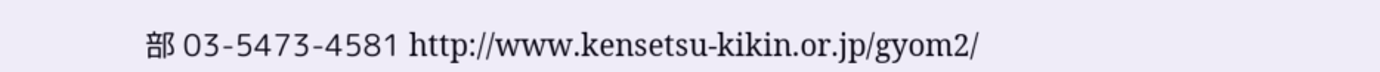部 03-5473-4581 http://www.kensetsu-kikin.or.jp/gyom2/